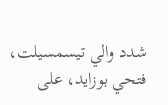شدد والي تيسمسيلت، فتحي بوزايد، على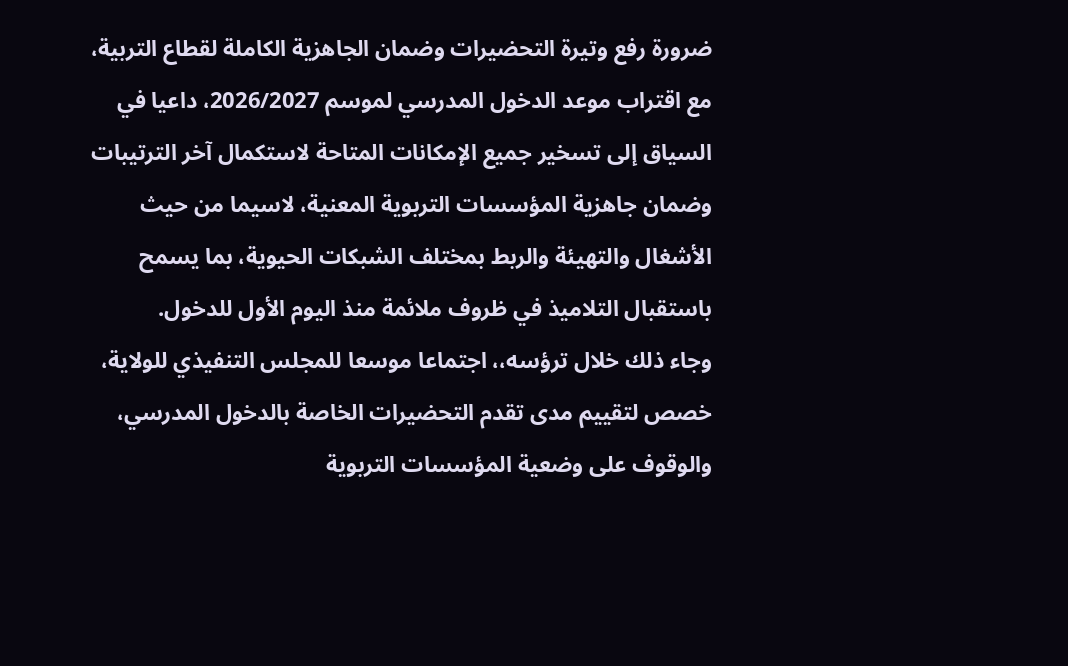ضرورة رفع وتيرة التحضيرات وضمان الجاهزية الكاملة لقطاع التربية، مع اقتراب موعد الدخول المدرسي لموسم 2026/2027، داعيا في السياق إلى تسخير جميع الإمكانات المتاحة لاستكمال آخر الترتيبات وضمان جاهزية المؤسسات التربوية المعنية، لاسيما من حيث الأشغال والتهيئة والربط بمختلف الشبكات الحيوية، بما يسمح باستقبال التلاميذ في ظروف ملائمة منذ اليوم الأول للدخول.
وجاء ذلك خلال ترؤسه،، اجتماعا موسعا للمجلس التنفيذي للولاية، خصص لتقييم مدى تقدم التحضيرات الخاصة بالدخول المدرسي، والوقوف على وضعية المؤسسات التربوية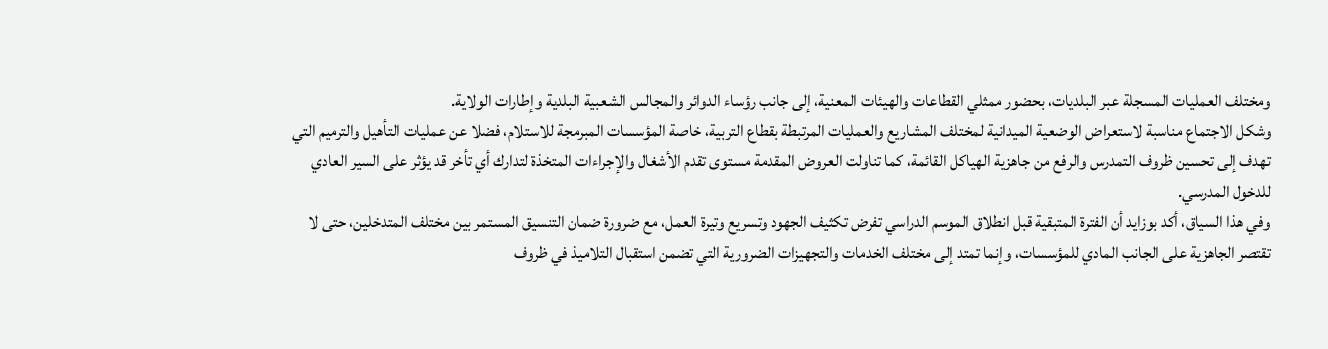ومختلف العمليات المسجلة عبر البلديات، بحضور ممثلي القطاعات والهيئات المعنية، إلى جانب رؤساء الدوائر والمجالس الشعبية البلدية وإطارات الولاية.
وشكل الاجتماع مناسبة لاستعراض الوضعية الميدانية لمختلف المشاريع والعمليات المرتبطة بقطاع التربية، خاصة المؤسسات المبرمجة للاستلام، فضلا عن عمليات التأهيل والترميم التي تهدف إلى تحسين ظروف التمدرس والرفع من جاهزية الهياكل القائمة، كما تناولت العروض المقدمة مستوى تقدم الأشغال والإجراءات المتخذة لتدارك أي تأخر قد يؤثر على السير العادي للدخول المدرسي.
وفي هذا السياق، أكد بوزايد أن الفترة المتبقية قبل انطلاق الموسم الدراسي تفرض تكثيف الجهود وتسريع وتيرة العمل، مع ضرورة ضمان التنسيق المستمر بين مختلف المتدخلين، حتى لا تقتصر الجاهزية على الجانب المادي للمؤسسات، وإنما تمتد إلى مختلف الخدمات والتجهيزات الضرورية التي تضمن استقبال التلاميذ في ظروف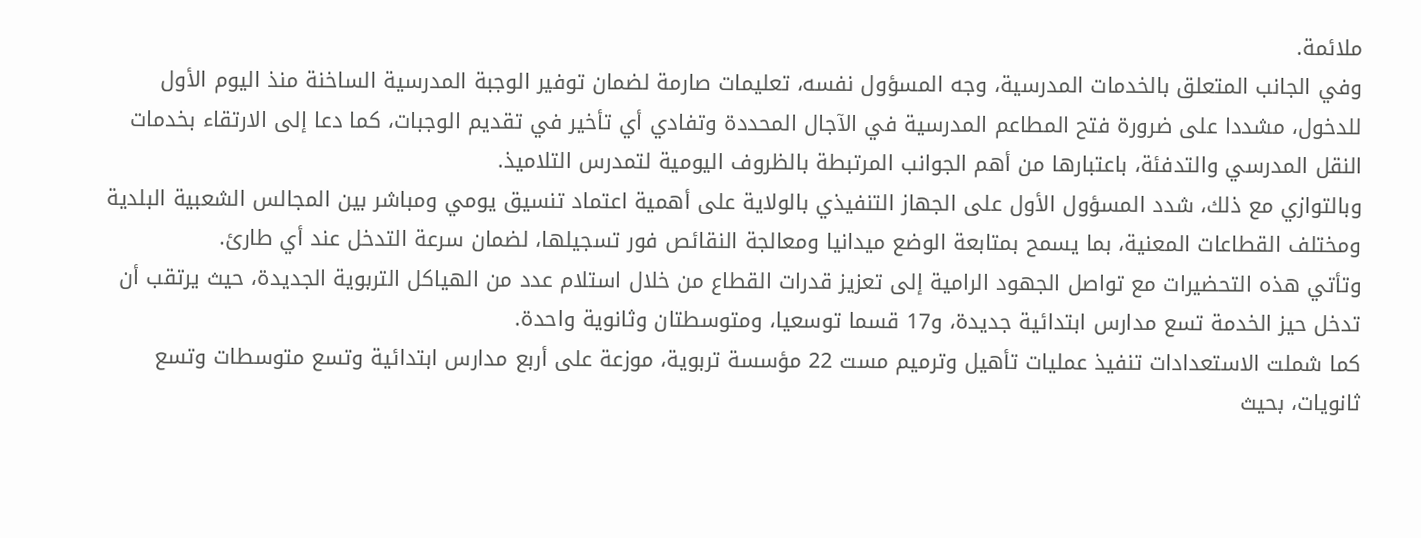ملائمة.
وفي الجانب المتعلق بالخدمات المدرسية، وجه المسؤول نفسه، تعليمات صارمة لضمان توفير الوجبة المدرسية الساخنة منذ اليوم الأول للدخول، مشددا على ضرورة فتح المطاعم المدرسية في الآجال المحددة وتفادي أي تأخير في تقديم الوجبات، كما دعا إلى الارتقاء بخدمات النقل المدرسي والتدفئة، باعتبارها من أهم الجوانب المرتبطة بالظروف اليومية لتمدرس التلاميذ.
وبالتوازي مع ذلك، شدد المسؤول الأول على الجهاز التنفيذي بالولاية على أهمية اعتماد تنسيق يومي ومباشر بين المجالس الشعبية البلدية ومختلف القطاعات المعنية، بما يسمح بمتابعة الوضع ميدانيا ومعالجة النقائص فور تسجيلها، لضمان سرعة التدخل عند أي طارئ.
وتأتي هذه التحضيرات مع تواصل الجهود الرامية إلى تعزيز قدرات القطاع من خلال استلام عدد من الهياكل التربوية الجديدة، حيث يرتقب أن تدخل حيز الخدمة تسع مدارس ابتدائية جديدة، و17 قسما توسعيا، ومتوسطتان وثانوية واحدة.
كما شملت الاستعدادات تنفيذ عمليات تأهيل وترميم مست 22 مؤسسة تربوية، موزعة على أربع مدارس ابتدائية وتسع متوسطات وتسع ثانويات، بحيث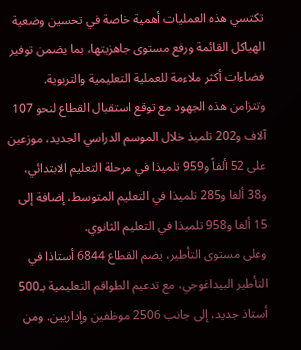تكتسي هذه العمليات أهمية خاصة في تحسين وضعية الهياكل القائمة ورفع مستوى جاهزيتها، بما يضمن توفير فضاءات أكثر ملاءمة للعملية التعليمية والتربوية.
وتتزامن هذه الجهود مع توقع استقبال القطاع لنحو 107 آلاف و202 تلميذ خلال الموسم الدراسي الجديد، موزعين على 52 ألفاً و959 تلميذا في مرحلة التعليم الابتدائي، و38 ألفا و285 تلميذا في التعليم المتوسط، إضافة إلى 15 ألفا و958 تلميذا في التعليم الثانوي.
وعلى مستوى التأطير، يضم القطاع 6844 أستاذا في التأطير البيداغوجي، مع تدعيم الطواقم التعليمية بـ500 أستاذ جديد، إلى جانب 2506 موظفين وإداريين. ومن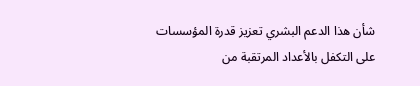شأن هذا الدعم البشري تعزيز قدرة المؤسسات على التكفل بالأعداد المرتقبة من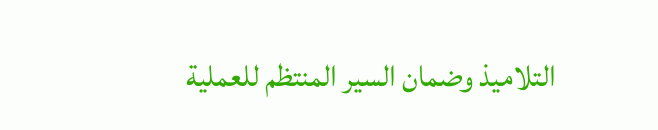التلاميذ وضمان السير المنتظم للعملية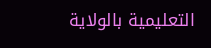التعليمية بالولاية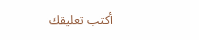أكتب تعليقك